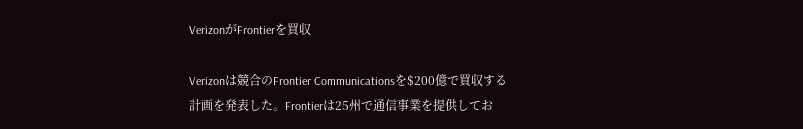VerizonがFrontierを買収

Verizonは競合のFrontier Communicationsを$200億で買収する計画を発表した。Frontierは25州で通信事業を提供してお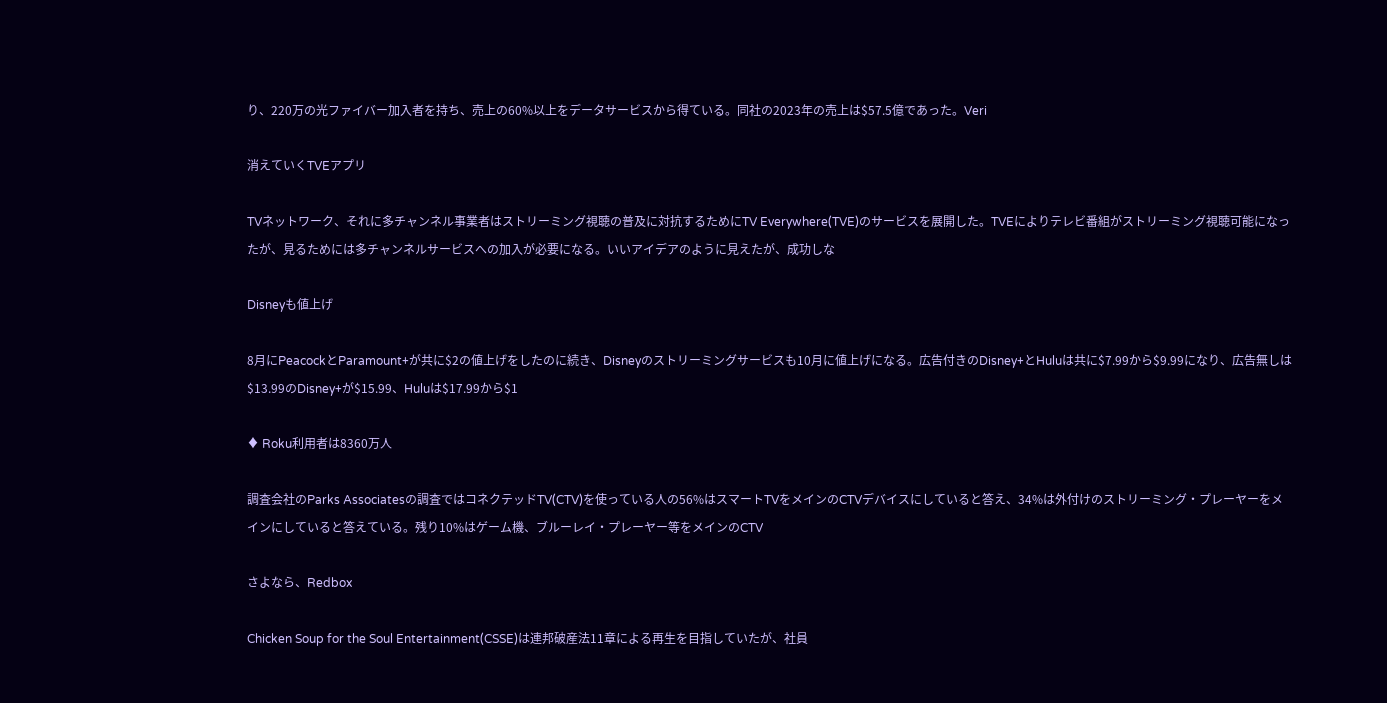り、220万の光ファイバー加入者を持ち、売上の60%以上をデータサービスから得ている。同社の2023年の売上は$57.5億であった。Veri

消えていくTVEアプリ

TVネットワーク、それに多チャンネル事業者はストリーミング視聴の普及に対抗するためにTV Everywhere(TVE)のサービスを展開した。TVEによりテレビ番組がストリーミング視聴可能になったが、見るためには多チャンネルサービスへの加入が必要になる。いいアイデアのように見えたが、成功しな

Disneyも値上げ

8月にPeacockとParamount+が共に$2の値上げをしたのに続き、Disneyのストリーミングサービスも10月に値上げになる。広告付きのDisney+とHuluは共に$7.99から$9.99になり、広告無しは$13.99のDisney+が$15.99、Huluは$17.99から$1

♦ Roku利用者は8360万人

調査会社のParks Associatesの調査ではコネクテッドTV(CTV)を使っている人の56%はスマートTVをメインのCTVデバイスにしていると答え、34%は外付けのストリーミング・プレーヤーをメインにしていると答えている。残り10%はゲーム機、ブルーレイ・プレーヤー等をメインのCTV

さよなら、Redbox

Chicken Soup for the Soul Entertainment(CSSE)は連邦破産法11章による再生を目指していたが、社員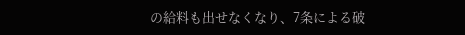の給料も出せなくなり、7条による破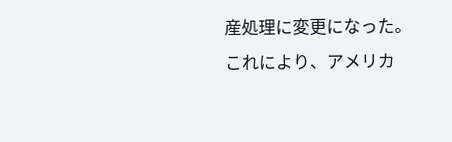産処理に変更になった。これにより、アメリカ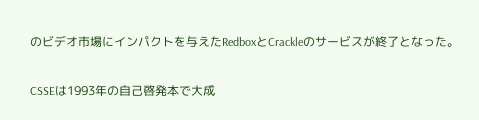のビデオ市場にインパクトを与えたRedboxとCrackleのサービスが終了となった。

CSSEは1993年の自己啓発本で大成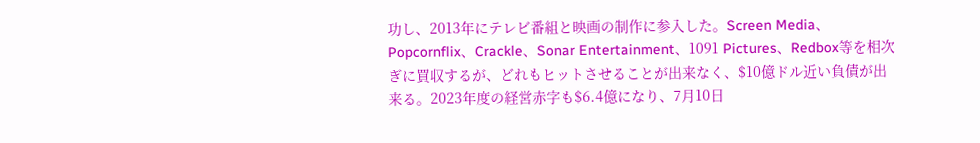功し、2013年にテレビ番組と映画の制作に参入した。Screen Media、Popcornflix、Crackle、Sonar Entertainment、1091 Pictures、Redbox等を相次ぎに買収するが、どれもヒットさせることが出来なく、$10億ドル近い負債が出来る。2023年度の経営赤字も$6.4億になり、7月10日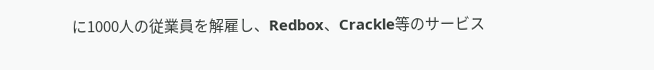に1000人の従業員を解雇し、Redbox、Crackle等のサービス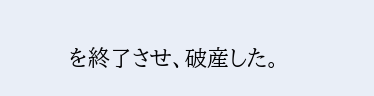を終了させ、破産した。